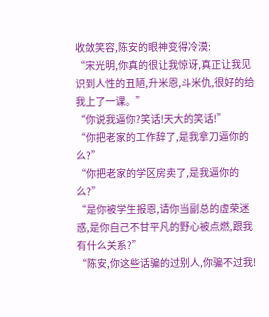收敛笑容,陈安的眼神变得冷漠:
“宋光明,你真的很让我惊讶,真正让我见识到人性的丑陋,升米恩,斗米仇,很好的给我上了一课。”
“你说我逼你?笑话!天大的笑话!”
“你把老家的工作辞了,是我拿刀逼你的么?”
“你把老家的学区房卖了,是我逼你的么?”
“是你被学生报恩,请你当副总的虚荣迷惑,是你自己不甘平凡的野心被点燃,跟我有什么关系?”
“陈安,你这些话骗的过别人,你骗不过我!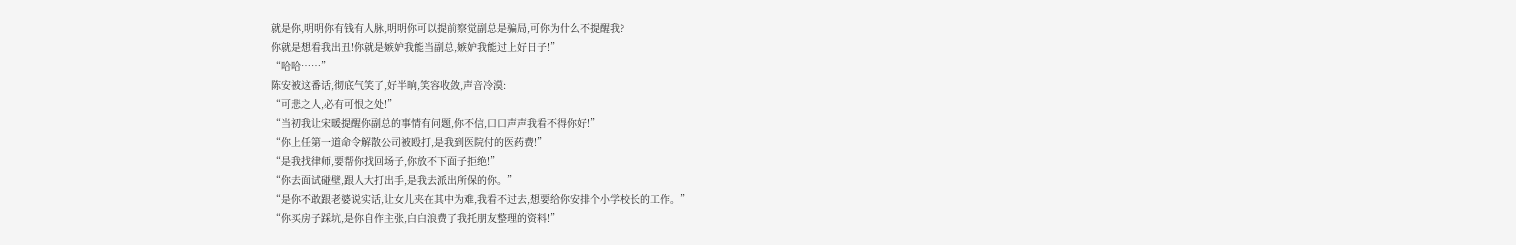就是你,明明你有钱有人脉,明明你可以提前察觉副总是骗局,可你为什么不提醒我?
你就是想看我出丑!你就是嫉妒我能当副总,嫉妒我能过上好日子!”
“哈哈……”
陈安被这番话,彻底气笑了,好半晌,笑容收敛,声音冷漠:
“可悲之人,必有可恨之处!”
“当初我让宋暖提醒你副总的事情有问题,你不信,口口声声我看不得你好!”
“你上任第一道命令解散公司被殴打,是我到医院付的医药费!”
“是我找律师,要帮你找回场子,你放不下面子拒绝!”
“你去面试碰壁,跟人大打出手,是我去派出所保的你。”
“是你不敢跟老婆说实话,让女儿夹在其中为难,我看不过去,想要给你安排个小学校长的工作。”
“你买房子踩坑,是你自作主张,白白浪费了我托朋友整理的资料!”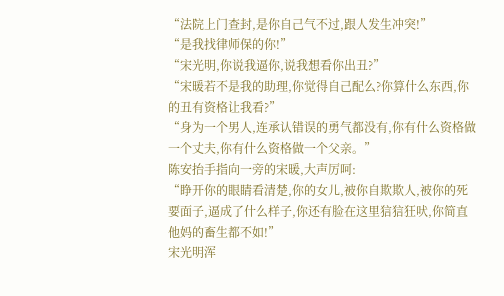“法院上门查封,是你自己气不过,跟人发生冲突!”
“是我找律师保的你!”
“宋光明,你说我逼你,说我想看你出丑?”
“宋暖若不是我的助理,你觉得自己配么?你算什么东西,你的丑有资格让我看?”
“身为一个男人,连承认错误的勇气都没有,你有什么资格做一个丈夫,你有什么资格做一个父亲。”
陈安抬手指向一旁的宋暖,大声厉呵:
“睁开你的眼睛看清楚,你的女儿,被你自欺欺人,被你的死要面子,逼成了什么样子,你还有脸在这里狺狺狂吠,你简直他妈的畜生都不如!”
宋光明浑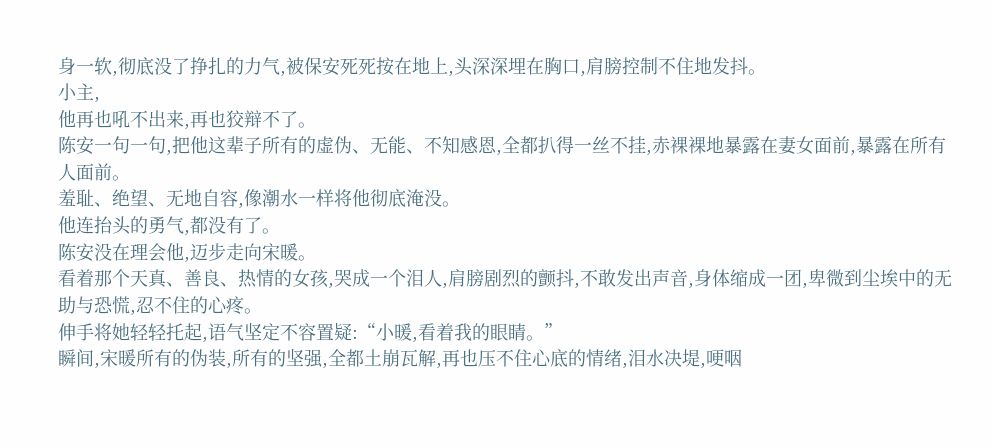身一软,彻底没了挣扎的力气,被保安死死按在地上,头深深埋在胸口,肩膀控制不住地发抖。
小主,
他再也吼不出来,再也狡辩不了。
陈安一句一句,把他这辈子所有的虚伪、无能、不知感恩,全都扒得一丝不挂,赤裸裸地暴露在妻女面前,暴露在所有人面前。
羞耻、绝望、无地自容,像潮水一样将他彻底淹没。
他连抬头的勇气,都没有了。
陈安没在理会他,迈步走向宋暖。
看着那个天真、善良、热情的女孩,哭成一个泪人,肩膀剧烈的颤抖,不敢发出声音,身体缩成一团,卑微到尘埃中的无助与恐慌,忍不住的心疼。
伸手将她轻轻托起,语气坚定不容置疑:“小暖,看着我的眼睛。”
瞬间,宋暖所有的伪装,所有的坚强,全都土崩瓦解,再也压不住心底的情绪,泪水决堤,哽咽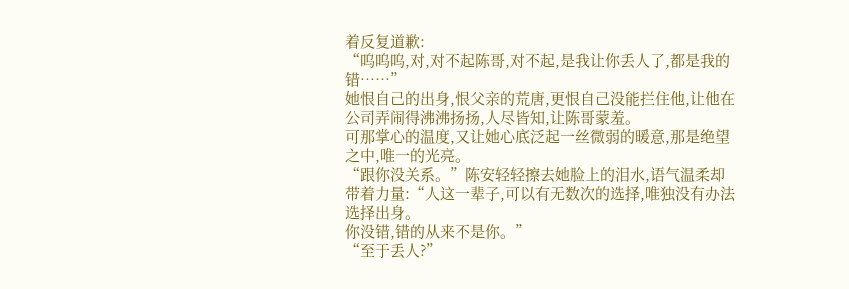着反复道歉:
“呜呜呜,对,对不起陈哥,对不起,是我让你丢人了,都是我的错……”
她恨自己的出身,恨父亲的荒唐,更恨自己没能拦住他,让他在公司弄闹得沸沸扬扬,人尽皆知,让陈哥蒙羞。
可那掌心的温度,又让她心底泛起一丝微弱的暖意,那是绝望之中,唯一的光亮。
“跟你没关系。”陈安轻轻擦去她脸上的泪水,语气温柔却带着力量:“人这一辈子,可以有无数次的选择,唯独没有办法选择出身。
你没错,错的从来不是你。”
“至于丢人?”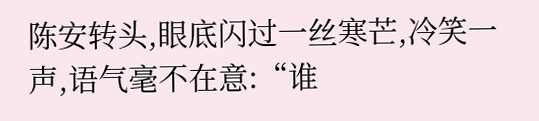陈安转头,眼底闪过一丝寒芒,冷笑一声,语气毫不在意:“谁